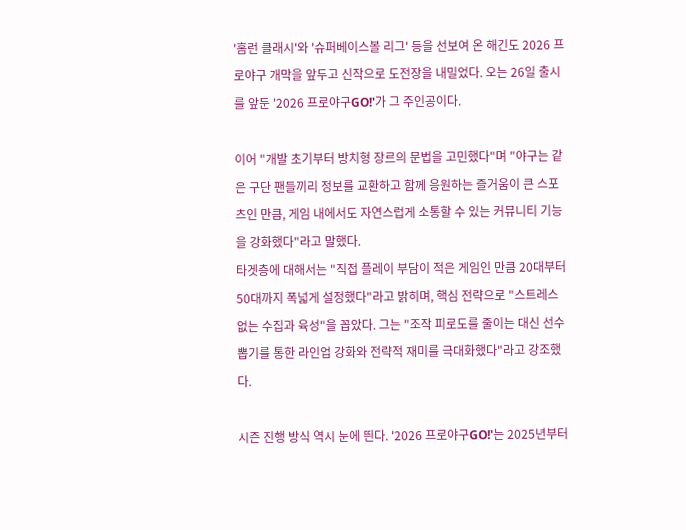'홈런 클래시'와 '슈퍼베이스볼 리그' 등을 선보여 온 해긴도 2026 프로야구 개막을 앞두고 신작으로 도전장을 내밀었다. 오는 26일 출시를 앞둔 '2026 프로야구GO!'가 그 주인공이다.

이어 "개발 초기부터 방치형 장르의 문법을 고민했다"며 "야구는 같은 구단 팬들끼리 정보를 교환하고 함께 응원하는 즐거움이 큰 스포츠인 만큼, 게임 내에서도 자연스럽게 소통할 수 있는 커뮤니티 기능을 강화했다"라고 말했다.
타겟층에 대해서는 "직접 플레이 부담이 적은 게임인 만큼 20대부터 50대까지 폭넓게 설정했다"라고 밝히며, 핵심 전략으로 "스트레스 없는 수집과 육성"을 꼽았다. 그는 "조작 피로도를 줄이는 대신 선수 뽑기를 통한 라인업 강화와 전략적 재미를 극대화했다"라고 강조했다.

시즌 진행 방식 역시 눈에 띈다. '2026 프로야구GO!'는 2025년부터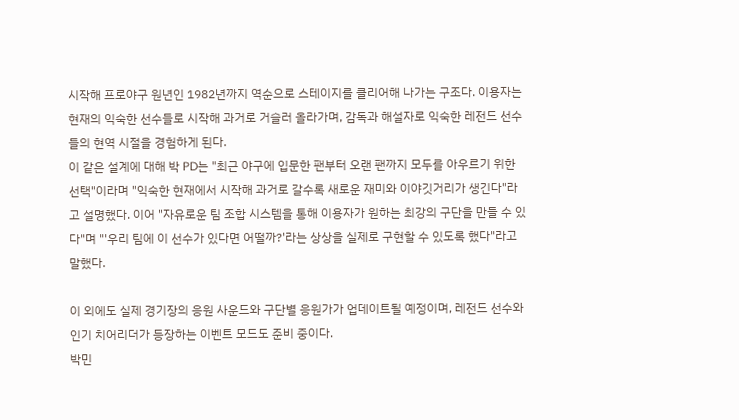시작해 프로야구 원년인 1982년까지 역순으로 스테이지를 클리어해 나가는 구조다. 이용자는 현재의 익숙한 선수들로 시작해 과거로 거슬러 올라가며, 감독과 해설자로 익숙한 레전드 선수들의 현역 시절을 경험하게 된다.
이 같은 설계에 대해 박 PD는 "최근 야구에 입문한 팬부터 오랜 팬까지 모두를 아우르기 위한 선택"이라며 "익숙한 현재에서 시작해 과거로 갈수록 새로운 재미와 이야깃거리가 생긴다"라고 설명했다. 이어 "자유로운 팀 조합 시스템을 통해 이용자가 원하는 최강의 구단을 만들 수 있다"며 "'우리 팀에 이 선수가 있다면 어떨까?'라는 상상을 실제로 구현할 수 있도록 했다"라고 말했다.

이 외에도 실제 경기장의 응원 사운드와 구단별 응원가가 업데이트될 예정이며, 레전드 선수와 인기 치어리더가 등장하는 이벤트 모드도 준비 중이다.
박민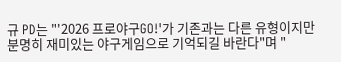규 PD는 "'2026 프로야구GO!'가 기존과는 다른 유형이지만 분명히 재미있는 야구게임으로 기억되길 바란다"며 "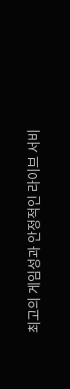최고의 게임성과 안정적인 라이브 서비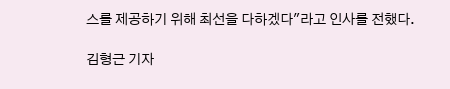스를 제공하기 위해 최선을 다하겠다"라고 인사를 전했다.

김형근 기자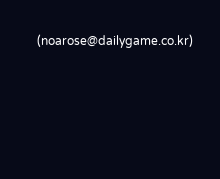(noarose@dailygame.co.kr)